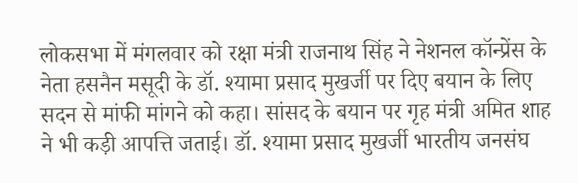लोकसभा में मंगलवार को रक्षा मंत्री राजनाथ सिंह ने नेशनल कॉन्प्रेंस के नेता हसनैन मसूदी के डॉ. श्यामा प्रसाद मुखर्जी पर दिए बयान के लिए सदन से मांफी मांगने को कहा। सांसद के बयान पर गृह मंत्री अमित शाह ने भी कड़ी आपत्ति जताई। डॉ. श्यामा प्रसाद मुखर्जी भारतीय जनसंघ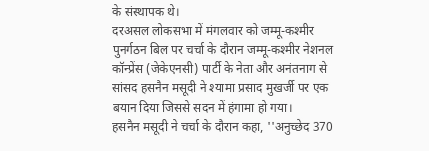के संस्थापक थे।
दरअसल लोकसभा में मंगलवार को जम्मू-कश्मीर पुनर्गठन बिल पर चर्चा के दौरान जम्मू-कश्मीर नेशनल कॉन्प्रेंस (जेकेएनसी) पार्टी के नेता और अनंतनाग से सांसद हसनैन मसूदी ने श्यामा प्रसाद मुखर्जी पर एक बयान दिया जिससे सदन में हंगामा हो गया।
हसनैन मसूदी ने चर्चा के दौरान कहा, ''अनुच्छेद 370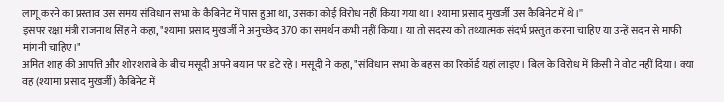लागू करने का प्रस्ताव उस समय संविधान सभा के कैबिनेट में पास हुआ था, उसका कोई विरोध नहीं किया गया था। श्यामा प्रसाद मुखर्जी उस कैबिनेट में थे।''
इसपर रक्षा मंत्री राजनाथ सिंह ने कहा, "श्यामा प्रसाद मुखर्जी ने अनुच्छेद 370 का समर्थन कभी नहीं किया। या तो सदस्य को तथ्यात्मक संदर्भ प्रस्तुत करना चाहिए या उन्हें सदन से माफी मांगनी चाहिए।"
अमित शाह की आपत्ति और शोरशराबे के बीच मसूदी अपने बयान पर डटे रहे। मसूदी ने कहा, "संविधान सभा के बहस का रिकॉर्ड यहां लाइए। बिल के विरोध में किसी ने वोट नहीं दिया। क्या वह (श्यामा प्रसाद मुखर्जी) कैबिनेट में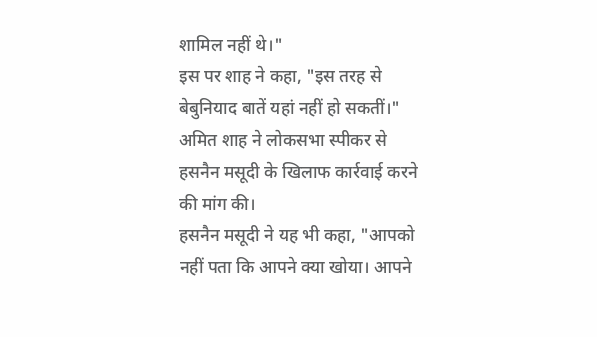शामिल नहीं थे।"
इस पर शाह ने कहा, "इस तरह से बेबुनियाद बातें यहां नहीं हो सकतीं।" अमित शाह ने लोकसभा स्पीकर से हसनैन मसूदी के खिलाफ कार्रवाई करने की मांग की।
हसनैन मसूदी ने यह भी कहा, "आपको नहीं पता कि आपने क्या खोया। आपने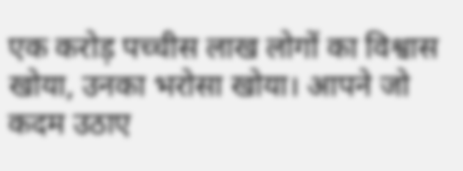एक करोड़ पच्चीस लाख लोगों का विश्वास खोया, उनका भरोसा खोया। आपने जो कदम उठाए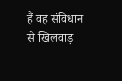हैं वह संविधान से खिलवाड़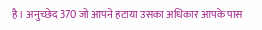है। अनुच्छेद 370 जो आपने हटाया उसका अधिकार आपके पास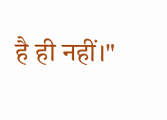है ही नहीं।"